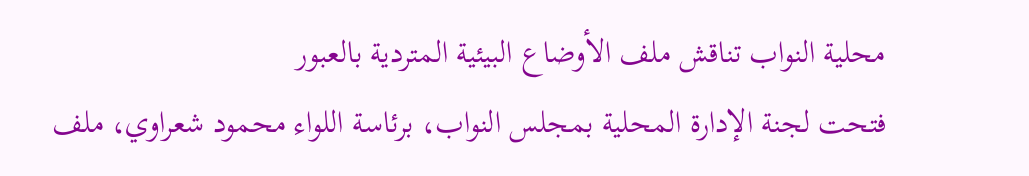محلية النواب تناقش ملف الأوضاع البيئية المتردية بالعبور
فتحت لجنة الإدارة المحلية بمجلس النواب، برئاسة اللواء محمود شعراوي، ملف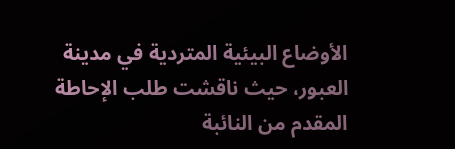الأوضاع البيئية المتردية في مدينة العبور، حيث ناقشت طلب الإحاطة المقدم من النائبة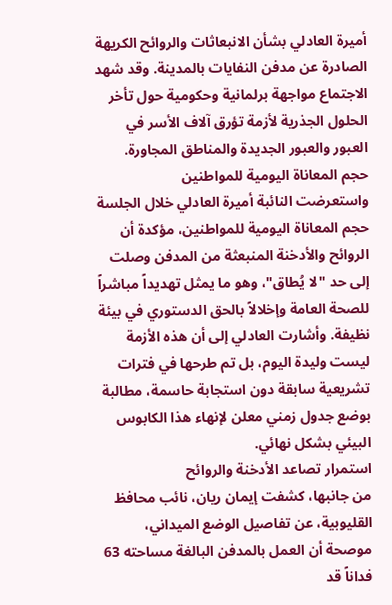أميرة العادلي بشأن الانبعاثات والروائح الكريهة الصادرة عن مدفن النفايات بالمدينة. وقد شهد الاجتماع مواجهة برلمانية وحكومية حول تأخر الحلول الجذرية لأزمة تؤرق آلاف الأسر في العبور والعبور الجديدة والمناطق المجاورة.
حجم المعاناة اليومية للمواطنين
واستعرضت النائبة أميرة العادلي خلال الجلسة حجم المعاناة اليومية للمواطنين، مؤكدة أن الروائح والأدخنة المنبعثة من المدفن وصلت إلى حد "لا يُطاق"، وهو ما يمثل تهديداً مباشراً للصحة العامة وإخلالاً بالحق الدستوري في بيئة نظيفة. وأشارت العادلي إلى أن هذه الأزمة ليست وليدة اليوم، بل تم طرحها في فترات تشريعية سابقة دون استجابة حاسمة، مطالبة بوضع جدول زمني معلن لإنهاء هذا الكابوس البيئي بشكل نهائي.
استمرار تصاعد الأدخنة والروائح
من جانبها، كشفت إيمان ريان، نائب محافظ القليوبية، عن تفاصيل الوضع الميداني، موصحة أن العمل بالمدفن البالغة مساحته 63 فداناً قد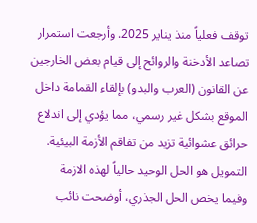توقف فعلياً منذ يناير 2025. وأرجعت استمرار تصاعد الأدخنة والروائح إلى قيام بعض الخارجين عن القانون (العرب والبدو) بإلقاء القمامة داخل الموقع بشكل غير رسمي، مما يؤدي إلى اندلاع حرائق عشوائية تزيد من تفاقم الأزمة البيئية.
التمويل هو الحل الوحيد حالياً لهذه الازمة
وفيما يخص الحل الجذري، أوضحت نائب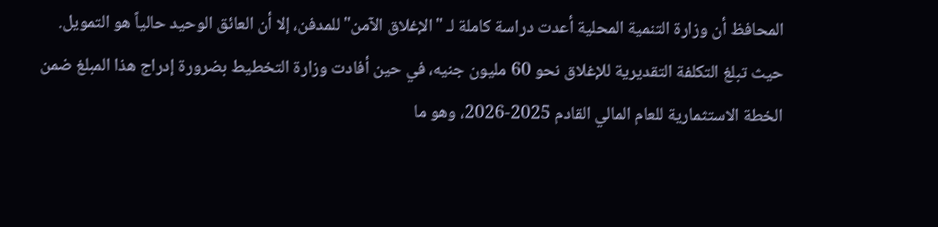المحافظ أن وزارة التنمية المحلية أعدت دراسة كاملة لـ "الإغلاق الآمن" للمدفن، إلا أن العائق الوحيد حالياً هو التمويل. حيث تبلغ التكلفة التقديرية للإغلاق نحو 60 مليون جنيه، في حين أفادت وزارة التخطيط بضرورة إدراج هذا المبلغ ضمن الخطة الاستثمارية للعام المالي القادم 2025-2026، وهو ما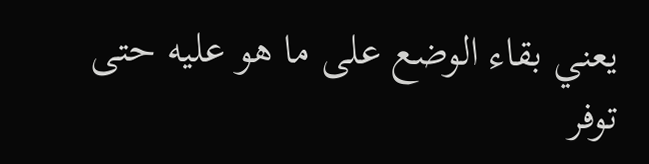يعني بقاء الوضع على ما هو عليه حتى توفر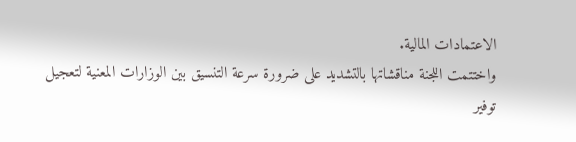الاعتمادات المالية.
واختتمت اللجنة مناقشاتها بالتشديد على ضرورة سرعة التنسيق بين الوزارات المعنية لتعجيل توفير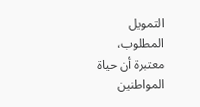التمويل المطلوب، معتبرة أن حياة المواطنين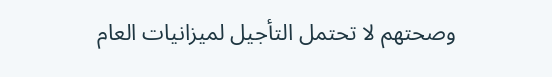وصحتهم لا تحتمل التأجيل لميزانيات العام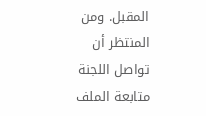المقبل. ومن المنتظر أن تواصل اللجنة متابعة الملف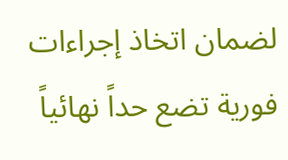لضمان اتخاذ إجراءات فورية تضع حداً نهائياً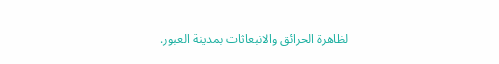لظاهرة الحرائق والانبعاثات بمدينة العبور.